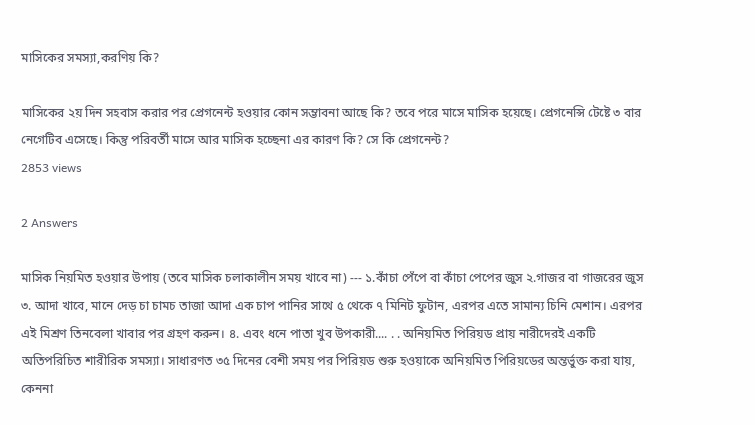মাসিকের সমস্যা,করণিয় কি?

মাসিকের ২য় দিন সহবাস করার পর প্রেগনেন্ট হওয়ার কোন সম্ভাবনা আছে কি? তবে পরে মাসে মাসিক হয়েছে। প্রেগনেন্সি টেষ্টে ৩ বার নেগেটিব এসেছে। কিন্তু পরিবর্তী মাসে আর মাসিক হচ্ছেনা এর কারণ কি? সে কি প্রেগনেন্ট?
2853 views

2 Answers

মাসিক নিয়মিত হওয়ার উপায় (তবে মাসিক চলাকালীন সময় খাবে না) --- ১.কাঁচা পেঁপে বা কাঁচা পেপের জুস ২.গাজর বা গাজরের জুস ৩. আদা খাবে, মানে দেড় চা চামচ তাজা আদা এক চাপ পানির সাথে ৫ থেকে ৭ মিনিট ফুটান, এরপর এতে সামান্য চিনি মেশান। এরপর এই মিশ্রণ তিনবেলা খাবার পর গ্রহণ করুন। ৪. এবং ধনে পাতা খুব উপকারী.... . . অনিয়মিত পিরিয়ড প্রায় নারীদেরই একটি অতিপরিচিত শারীরিক সমস্যা। সাধারণত ৩৫ দিনের বেশী সময় পর পিরিয়ড শুরু হওয়াকে অনিয়মিত পিরিয়ডের অন্তর্ভুক্ত করা যায়, কেননা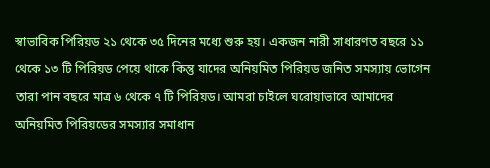স্বাভাবিক পিরিয়ড ২১ থেকে ৩৫ দিনের মধ্যে শুরু হয়। একজন নারী সাধারণত বছরে ১১ থেকে ১৩ টি পিরিয়ড পেয়ে থাকে কিন্তু যাদের অনিয়মিত পিরিয়ড জনিত সমস্যায় ভোগেন তারা পান বছরে মাত্র ৬ থেকে ৭ টি পিরিয়ড। আমরা চাইলে ঘরোয়াভাবে আমাদের অনিয়মিত পিরিয়ডের সমস্যার সমাধান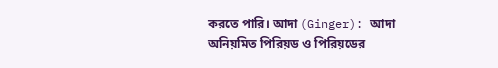করতে পারি। আদা (Ginger): আদা অনিয়মিত পিরিয়ড ও পিরিয়ডের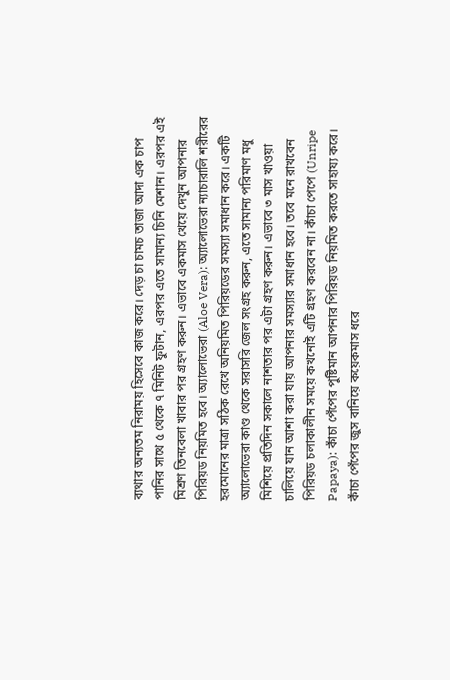ব্যথার অন্যতম নিরাময় হিসেবে কাজ করে। দেড় চা চামচ তাজা আদা এক চাপ পানির সাথে ৫ থেকে ৭ মিনিট ফুটান, এরপর এতে সামান্য চিনি মেশান। এরপর এই মিশ্রণ তিনবেলা খাবার পর গ্রহণ করুন। এভাবে একমাস খেয়ে দেখুন আপনার পিরিয়ড নিয়মিত হবে। অ্যালোভেরা (Aloe Vera): অ্যালোভেরা ন্যাচারালি শরীরের হরমোনের মাত্রা সঠিক রেখে অনিয়মিত পিরিয়ডের সমস্যা সমাধান করে। একটি অ্যালোভেরা কাণ্ড থেকে সরাসরি জেল সংগ্রহ করুন, এতে সামান্য পরিমাণ মধু মিশিয়ে প্রতিদিন সকালে নাশতার পর এটা গ্রহণ করুন। এভাবে ৩ মাস খাওয়া চালিয়ে যান আশা করা যায় আপনার সমস্যার সমাধান হবে। তবে মনে রাখবেন পিরিয়ড চলাকালীন সময়ে কখনোই এটি গ্রহণ করবেন না। কাঁচা পেপে (Unripe Papaya): কাঁচা পেঁপের পুষ্টিমান আপনার পিরিয়ড নিয়মিত করতে সাহায্য করে। কাঁচা পেঁপের জুস বানিয়ে কয়েকমাস ধরে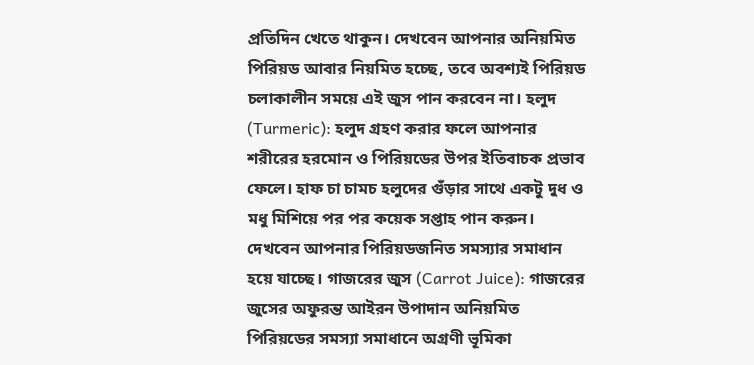প্রতিদিন খেতে থাকুন। দেখবেন আপনার অনিয়মিত পিরিয়ড আবার নিয়মিত হচ্ছে, তবে অবশ্যই পিরিয়ড চলাকালীন সময়ে এই জুস পান করবেন না। হলুদ (Turmeric): হলুদ গ্রহণ করার ফলে আপনার শরীরের হরমোন ও পিরিয়ডের উপর ইতিবাচক প্রভাব ফেলে। হাফ চা চামচ হলুদের গুঁড়ার সাথে একটু দুধ ও মধু মিশিয়ে পর পর কয়েক সপ্তাহ পান করুন। দেখবেন আপনার পিরিয়ডজনিত সমস্যার সমাধান হয়ে যাচ্ছে। গাজরের জুস (Carrot Juice): গাজরের জুসের অফুরন্ত আইরন উপাদান অনিয়মিত পিরিয়ডের সমস্যা সমাধানে অগ্রণী ভূমিকা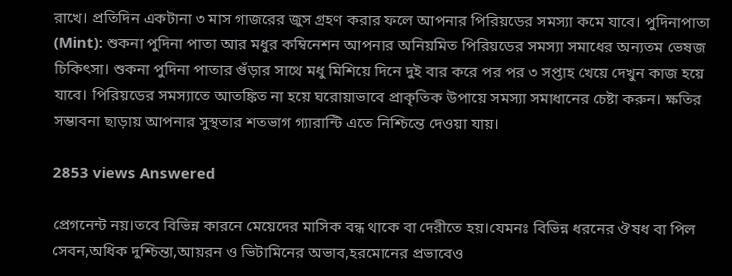রাখে। প্রতিদিন একটানা ৩ মাস গাজরের জুস গ্রহণ করার ফলে আপনার পিরিয়ডের সমস্যা কমে যাবে। পুদিনাপাতা (Mint): শুকনা পুদিনা পাতা আর মধুর কম্বিনেশন আপনার অনিয়মিত পিরিয়ডের সমস্যা সমাধের অন্যতম ভেষজ চিকিৎসা। শুকনা পুদিনা পাতার গুঁড়ার সাথে মধু মিশিয়ে দিনে দুই বার করে পর পর ৩ সপ্তাহ খেয়ে দেখুন কাজ হয়ে যাবে। পিরিয়ডের সমস্যাতে আতঙ্কিত না হয়ে ঘরোয়াভাবে প্রাকৃতিক উপায়ে সমস্যা সমাধানের চেষ্টা করুন। ক্ষতির সম্ভাবনা ছাড়ায় আপনার সুস্থতার শতভাগ গ্যারান্টি এতে নিশ্চিন্তে দেওয়া যায়।

2853 views Answered

প্রেগনেন্ট নয়।তবে বিভিন্ন কারনে মেয়েদের মাসিক বন্ধ থাকে বা দেরীতে হয়।যেমনঃ বিভিন্ন ধরনের ঔষধ বা পিল সেবন,অধিক দুশ্চিন্তা,আয়রন ও ভিটামিনের অভাব,হরমোনের প্রভাবেও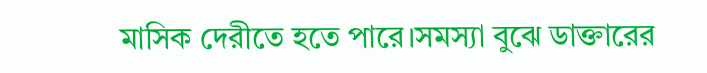মাসিক দেরীতে হতে পারে।সমস্যা বুঝে ডাক্তারের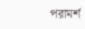পরামর্শ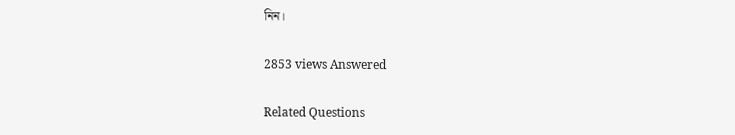নিন।

2853 views Answered

Related Questions